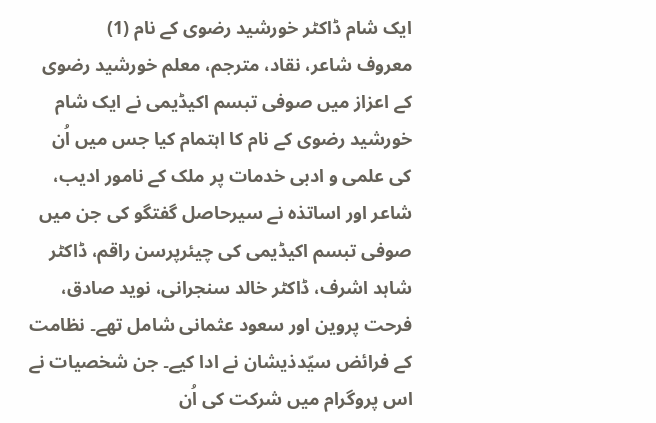ایک شام ڈاکٹر خورشید رضوی کے نام (1)
معروف شاعر، نقاد، مترجم، معلم خورشید رضوی کے اعزاز میں صوفی تبسم اکیڈیمی نے ایک شام خورشید رضوی کے نام کا اہتمام کیا جس میں اُن کی علمی و ادبی خدمات پر ملک کے نامور ادیب، شاعر اور اساتذہ نے سیرحاصل گفتگو کی جن میں صوفی تبسم اکیڈیمی کی چیئرپرسن راقم، ڈاکٹر شاہد اشرف، ڈاکٹر خالد سنجرانی، نوید صادق، فرحت پروین اور سعود عثمانی شامل تھے۔ نظامت کے فرائض سیّدذیشان نے ادا کیے۔ جن شخصیات نے اس پروگرام میں شرکت کی اُن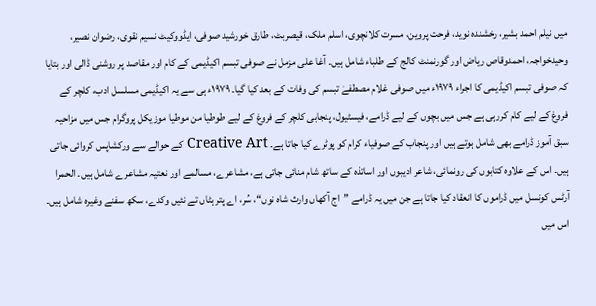میں نیلم احمد بشیر، رخشندہ نوید، فرحت پروین، مسرت کلانچوی، اسلم ملک، قیصربٹ، طارق خورشید صوفی، ایڈووکیٹ نسیم نقوی، رضوان نصیر، وحیدخواجہ، احمدوقاص ریاض اور گورنمنٹ کالج کے طلباء شامل ہیں۔ آغا علی مزمل نے صوفی تبسم اکیڈیمی کے کام اور مقاصد پر روشنی ڈالی اور بتایا کہ صوفی تبسم اکیڈیمی کا اجراء ۱۹۷۹ء میں صوفی غلام مصطفےٰ تبسم کی وفات کے بعد کیا گیا۔ ۱۹۷۹ء ہی سے یہ اکیڈیمی مسلسل ادب، کلچر کے فروغ کے لیے کام کررہی ہے جس میں بچوں کے لیے ڈرامے، فیسٹیول، پنجابی کلچر کے فروغ کے لیے طوطیا من موطیا موزیکل پروگرام جس میں مزاحیہ سبق آموز ڈرامے بھی شامل ہوتے ہیں اور پنجاب کے صوفیاء کرام کو پوٹرے کیا جاتا ہے۔ Creative Art کے حوالے سے ورکشاپس کروائی جاتی ہیں۔ اس کے علاوہ کتابوں کی رونمائی، شاعر ادیبوں اور اساتذہ کے ساتھ شام منائی جاتی ہے، مشاعرے، مسالمے اور نعتیہ مشاعرے شامل ہیں۔ الحمرا آرٹس کونسل میں ڈراموں کا انعقاد کیا جاتا ہے جن میں یہ ڈرامے ”اج آکھاں وارث شاہ نوں“، سُر، اے پتر ہٹاں تے نئیں وکدے، سکھ سفنے وغیرہ شامل ہیں۔ اس میں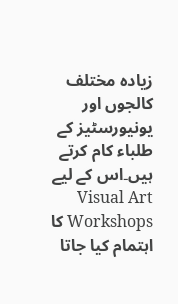زیادہ مختلف کالجوں اور یونیورسٹیز کے طلباء کام کرتے ہیں۔اس کے لیے Visual Art Workshops کا اہتمام کیا جاتا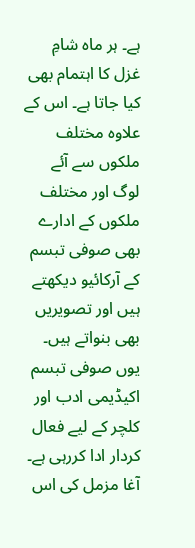ہے۔ ہر ماہ شامِ غزل کا اہتمام بھی کیا جاتا ہے۔ اس کے علاوہ مختلف ملکوں سے آئے لوگ اور مختلف ملکوں کے ادارے بھی صوفی تبسم کے آرکائیو دیکھتے ہیں اور تصویریں بھی بنواتے ہیں۔ یوں صوفی تبسم اکیڈیمی ادب اور کلچر کے لیے فعال کردار ادا کررہی ہے۔ آغا مزمل کی اس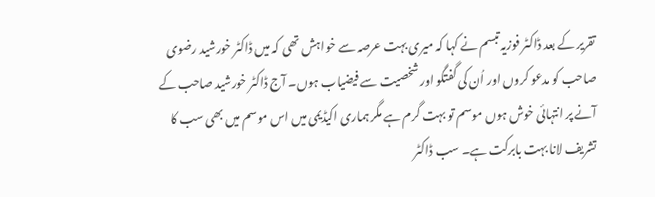تقریر کے بعد ڈاکٹر فوزیہ تبسم نے کہا کہ میری بہت عرصہ سے خواہش تھی کہ میں ڈاکٹر خورشید رضوی صاحب کو مدعو کروں اور اُن کی گفتگو اور شخصیت سے فیضیاب ہوں۔ آج ڈاکٹر خورشید صاحب کے آنے پر انتہائی خوش ہوں موسم تو بہت گرم ہے مگر ہماری اکیڈیمی میں اس موسم میں بھی سب کا تشریف لانا بہت بابرکت ہے۔ سب ڈاکٹر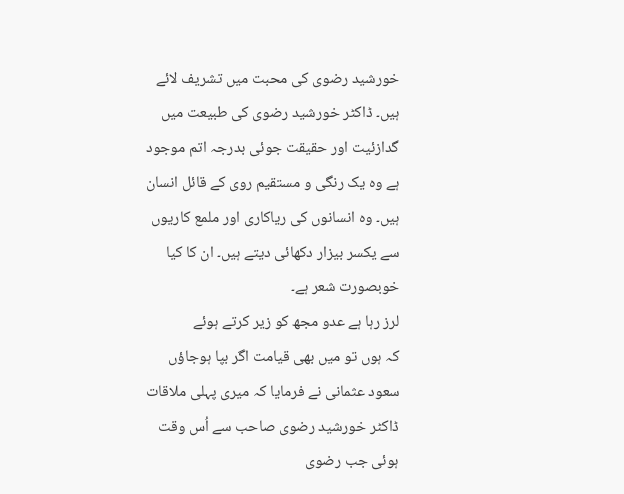خورشید رضوی کی محبت میں تشریف لائے ہیں۔ ڈاکٹر خورشید رضوی کی طبیعت میں گدازئیت اور حقیقت جوئی بدرجہ اتم موجود ہے وہ یک رنگی و مستقیم روی کے قائل انسان ہیں۔ وہ انسانوں کی ریاکاری اور ملمع کاریوں سے یکسر بیزار دکھائی دیتے ہیں۔ ان کا کیا خوبصورت شعر ہے۔
لرز رہا ہے عدو مجھ کو زیر کرتے ہوئے
کہ ہوں تو میں بھی قیامت اگر بپا ہوجاؤں
سعود عثمانی نے فرمایا کہ میری پہلی ملاقات ڈاکٹر خورشید رضوی صاحب سے اُس وقت ہوئی جب رضوی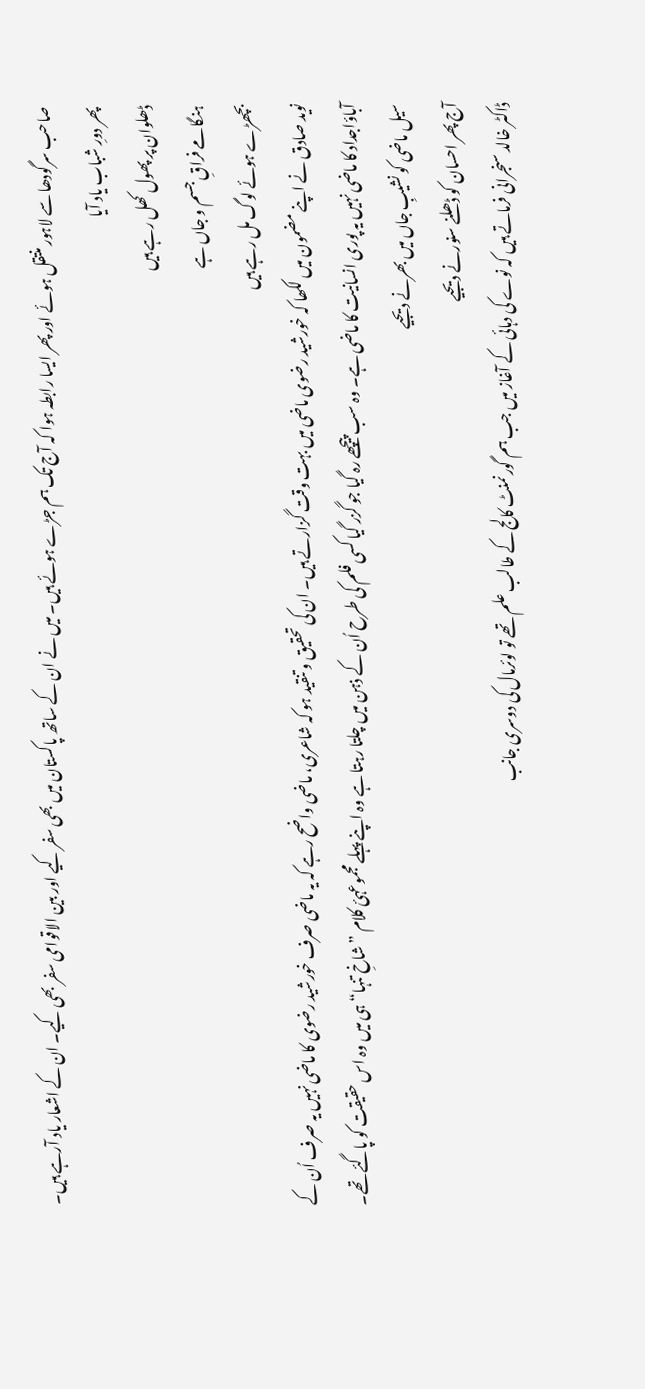صاحب سرگودھا سے لاہور منتقل ہوئے اور پھر ایسا رابطہ ہوا کہ آج تک ہم جڑے ہوئے ہیں۔ میں نے ان کے ساتھ پاکستان میں بھی سفر کیے اور بین الاقوامی سفر بھی کیے۔ ان کے اشعار یاد آرہے ہیں۔
پھر دورِ شباب یاد آیا
ڈھلوان پر پھول کھل رہے ہیں
ہنگامے فراقِ جسم و جاں ہے
بچھڑے ہوئے لوگ مل رہے ہیں
نوید صادق نے اپنے مضمون میں لکھا کہ خورشید رضوی ماضی میں بہت وقت گزارتے ہیں۔ ان کی تحقیق و تنقید ہو کہ شاعری، ماضی واضح رہے کہ یہ ماضی صرف خورشید رضوی کا ماضی نہیں یہ صرف اُن کے آباؤاجداد کا ماضی نہیں یہ پوری انسانیت کا ماضی ہے۔ وہ سب پیچھے رہ گیا جو گزر گیا کسی فلم کی طرح اُن کے ذہن میں چلتا رہتا ہے وہ اپنے پہلے مجموعہئ کلام ”شاخِ تنہا“ ہی میں وہ اس حقیقت کو پاگئے تھے۔
سیل ماضی کو نشیبِ جاں میں بھرنے دیجیے
آج پھر احسان کو ڈھلنے سنورنے دیجیے
ڈاکٹر خالد سنجرانی فرماتے ہیں کہ نوے کی دہائی کے آغاز میں جب ہم گورنمنٹ کالج کے طالب علم تھے تو لوئرمال کی دوسری جانب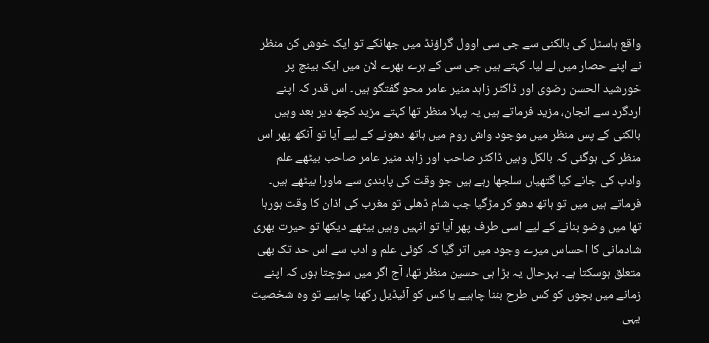واقع ہاسٹل کی بالکنی سے جی سی اوول گراؤنڈ میں جھانکے تو ایک خوش کن منظر نے اپنے حصار میں لے لیا۔ کہتے ہیں جی سی کے ہرے بھرے لان میں ایک بینچ پر خورشید الحسن رضوی اور ڈاکٹر زاہد منیر عامر محو گفتگو ہیں۔ اس قدر کہ اپنے اردگرد سے انجان، مزید فرماتے ہیں یہ پہلا منظر تھا کہتے مزید کچھ دیر بعد وہیں بالکنی کے پس منظر میں موجود واش روم میں ہاتھ دھونے کے لیے آیا تو آنکھ پھر اس منظر کی ہوگئی کہ بالکل وہیں ڈاکٹر صاحب اور زاہد منیر عامر صاحب بیٹھے علم وادب کی جانے کیا گتھیاں سلجھا رہے ہیں جو وقت کی پابندی سے ماورا بیٹھے ہیں۔ فرماتے ہیں میں تو ہاتھ دھو کر مڑگیا جب شام ڈھلی تو مغرب کی اذان کا وقت ہورہا تھا میں وضو بنانے کے لیے اسی طرف پھر آیا تو انہیں وہیں بیٹھے دیکھا تو حیرت بھری شادمانی کا احساس میرے وجود میں اتر گیا کہ کوئی علم و ادب سے اس حد تک بھی متعلق ہوسکتا ہے۔ بہرحال یہ بڑا ہی حسین منظر تھا، آج اگر میں سوچتا ہوں کہ اپنے زمانے میں بچوں کو کس طرح بننا چاہیے یا کس کو آئیڈیل رکھنا چاہیے تو وہ شخصیت یہی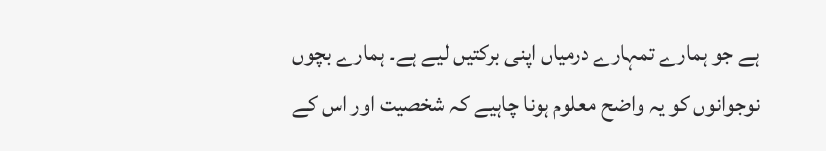ہے جو ہمارے تمہارے درمیاں اپنی برکتیں لیے ہے۔ ہمارے بچوں نوجوانوں کو یہ واضح معلوم ہونا چاہیے کہ شخصیت اور اس کے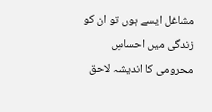مشاغل ایسے ہوں تو ان کو زندگی میں احساسِ محرومی کا اندیشہ لاحق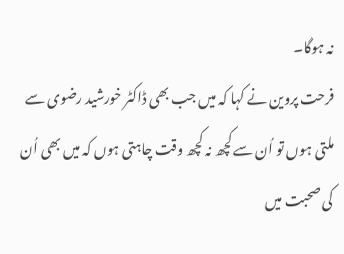نہ ہوگا۔
فرحت پروین نے کہا کہ میں جب بھی ڈاکٹر خورشید رضوی سے ملتی ہوں تو اُن سے کچھ نہ کچھ وقت چاہتی ہوں کہ میں بھی اُن کی صحبت میں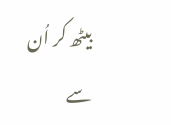بیٹھ کر اُن سے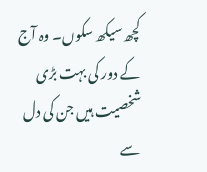کچھ سیکھ سکوں۔ وہ آج کے دور کی بہت بڑی شخصیت ہیں جن کی دل سے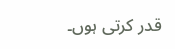قدر کرتی ہوں۔